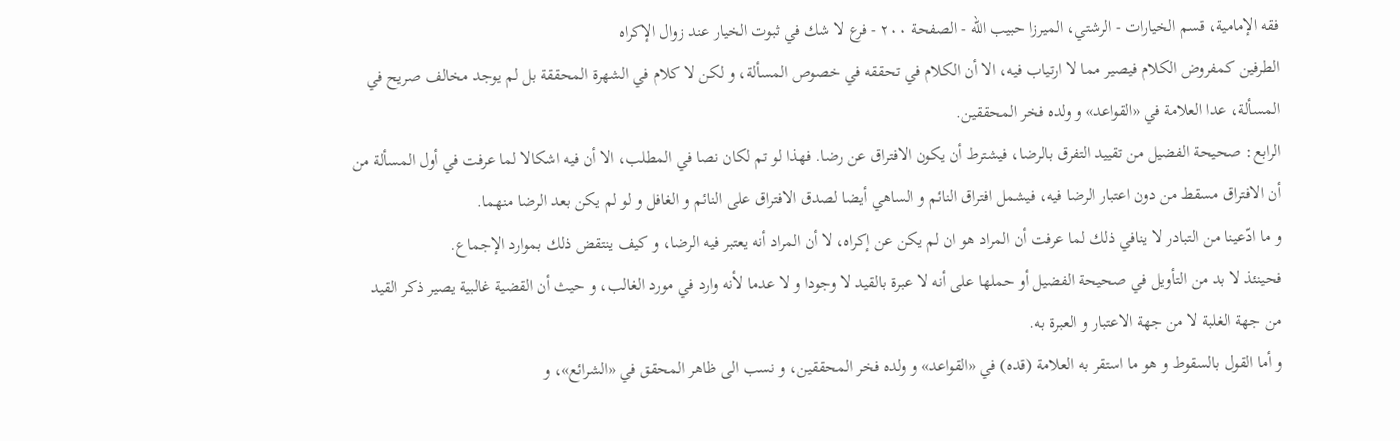فقه الإمامية، قسم الخيارات - الرشتي، الميرزا حبيب الله - الصفحة ٢٠٠ - فرع لا شك في ثبوت الخيار عند زوال الإكراه
الطرفين كمفروض الكلام فيصير مما لا ارتياب فيه، الا أن الكلام في تحققه في خصوص المسألة، و لكن لا كلام في الشهرة المحققة بل لم يوجد مخالف صريح في المسألة، عدا العلامة في «القواعد» و ولده فخر المحققين.
الرابع: صحيحة الفضيل من تقييد التفرق بالرضا، فيشترط أن يكون الافتراق عن رضا. فهذا لو تم لكان نصا في المطلب، الا أن فيه اشكالا لما عرفت في أول المسألة من أن الافتراق مسقط من دون اعتبار الرضا فيه، فيشمل افتراق النائم و الساهي أيضا لصدق الافتراق على النائم و الغافل و لو لم يكن بعد الرضا منهما.
و ما ادّعينا من التبادر لا ينافي ذلك لما عرفت أن المراد هو ان لم يكن عن إكراه، لا أن المراد أنه يعتبر فيه الرضا، و كيف ينتقض ذلك بموارد الإجماع.
فحينئذ لا بد من التأويل في صحيحة الفضيل أو حملها على أنه لا عبرة بالقيد لا وجودا و لا عدما لأنه وارد في مورد الغالب، و حيث أن القضية غالبية يصير ذكر القيد من جهة الغلبة لا من جهة الاعتبار و العبرة به.
و أما القول بالسقوط و هو ما استقر به العلامة (قده) في «القواعد» و ولده فخر المحققين، و نسب الى ظاهر المحقق في «الشرائع»، و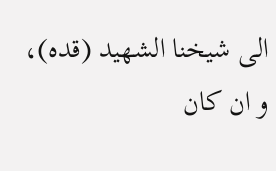الى شيخنا الشهيد (قده)، و ان كان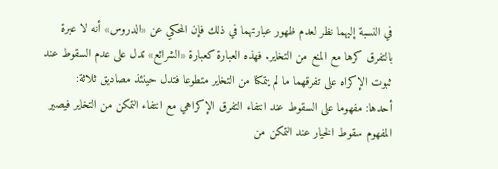في النسبة إليهما نظر لعدم ظهور عبارتهما في ذلك فإن المحكي عن «الدروس» أنه لا عبرة بالتفرق كرها مع المنع من التخاير. فهذه العبارة كعبارة «الشرائع» تدل على عدم السقوط عند ثبوت الإكراه على تفرقهما ما لم يتمكنا من التخاير متطوعا فتدل حينئذ مصاديق ثلاثة:
أحدها: مفهوما على السقوط عند انتفاء التفرق الإكراهي مع انتفاء التمكن من التخاير فيصير المفهوم سقوط الخيار عند التمكن من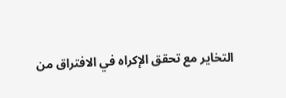التخاير مع تحقق الإكراه في الافتراق من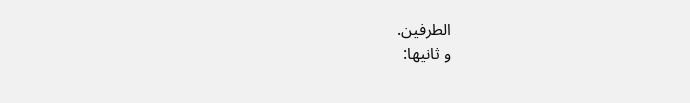الطرفين.
و ثانيها: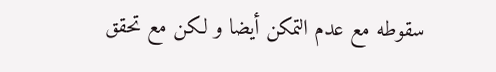سقوطه مع عدم التمكن أيضا و لكن مع تحقق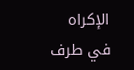الإكراه في طرف